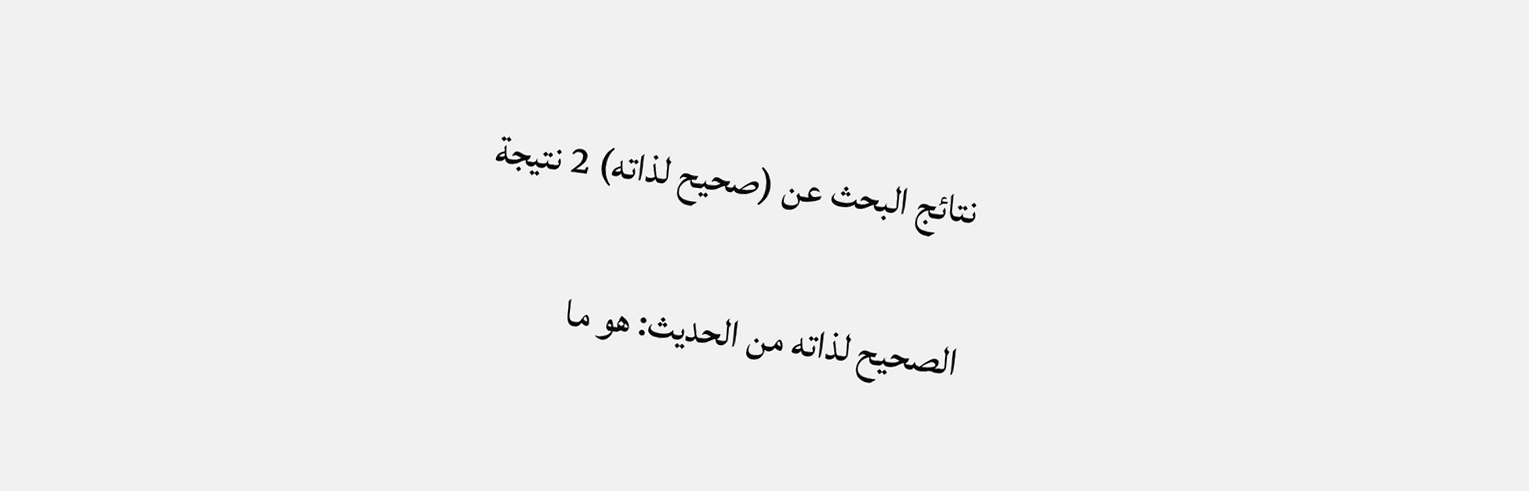نتائج البحث عن (صحيح لذاته) 2 نتيجة

الصحيح لذاته من الحديث: هو ما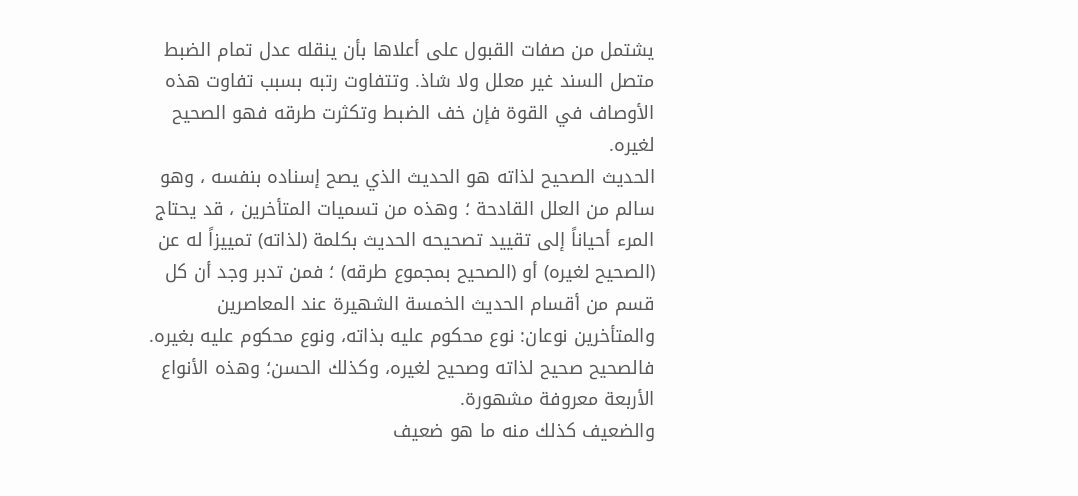يشتمل من صفات القبول على أعلاها بأن ينقله عدل تمام الضبط متصل السند غير معلل ولا شاذ. وتتفاوت رتبه بسبب تفاوت هذه الأوصاف في القوة فإن خف الضبط وتكثرت طرقه فهو الصحيح لغيره.
الحديث الصحيح لذاته هو الحديث الذي يصح إسناده بنفسه ، وهو سالم من العلل القادحة ؛ وهذه من تسميات المتأخرين ، قد يحتاج المرء أحياناً إلى تقييد تصحيحه الحديث بكلمة (لذاته) تمييزاً له عن (الصحيح لغيره) أو (الصحيح بمجموع طرقه) ؛ فمن تدبر وجد أن كل قسم من أقسام الحديث الخمسة الشهيرة عند المعاصرين والمتأخرين نوعان: نوع محكوم عليه بذاته، ونوع محكوم عليه بغيره.
فالصحيح صحيح لذاته وصحيح لغيره، وكذلك الحسن؛ وهذه الأنواع الأربعة معروفة مشهورة.
والضعيف كذلك منه ما هو ضعيف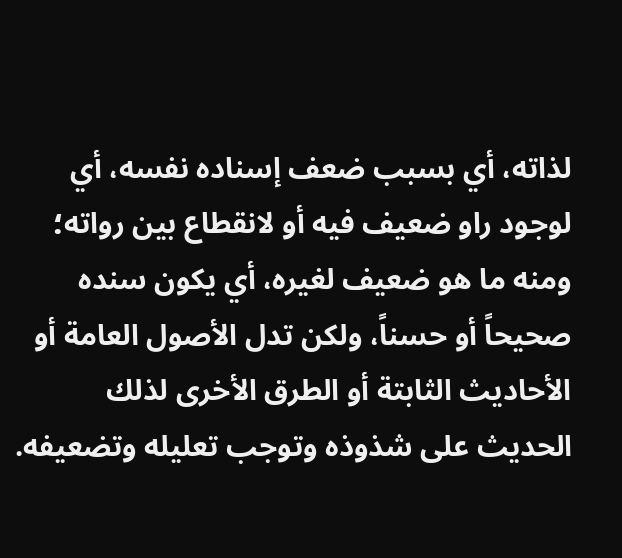لذاته، أي بسبب ضعف إسناده نفسه، أي لوجود راو ضعيف فيه أو لانقطاع بين رواته؛ ومنه ما هو ضعيف لغيره، أي يكون سنده صحيحاً أو حسناً، ولكن تدل الأصول العامة أو الأحاديث الثابتة أو الطرق الأخرى لذلك الحديث على شذوذه وتوجب تعليله وتضعيفه.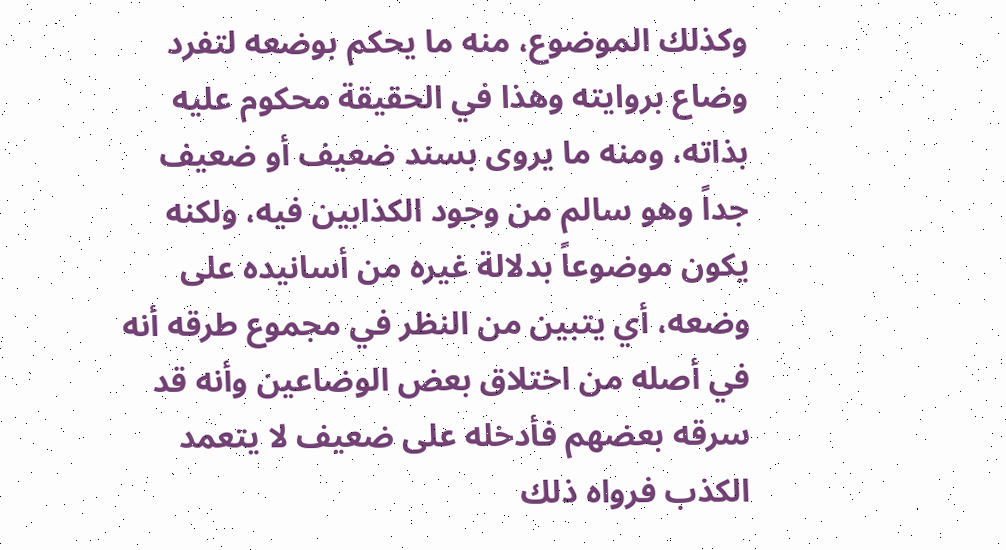وكذلك الموضوع، منه ما يحكم بوضعه لتفرد وضاع بروايته وهذا في الحقيقة محكوم عليه بذاته، ومنه ما يروى بسند ضعيف أو ضعيف جداً وهو سالم من وجود الكذابين فيه، ولكنه يكون موضوعاً بدلالة غيره من أسانيده على وضعه، أي يتبين من النظر في مجموع طرقه أنه في أصله من اختلاق بعض الوضاعين وأنه قد سرقه بعضهم فأدخله على ضعيف لا يتعمد الكذب فرواه ذلك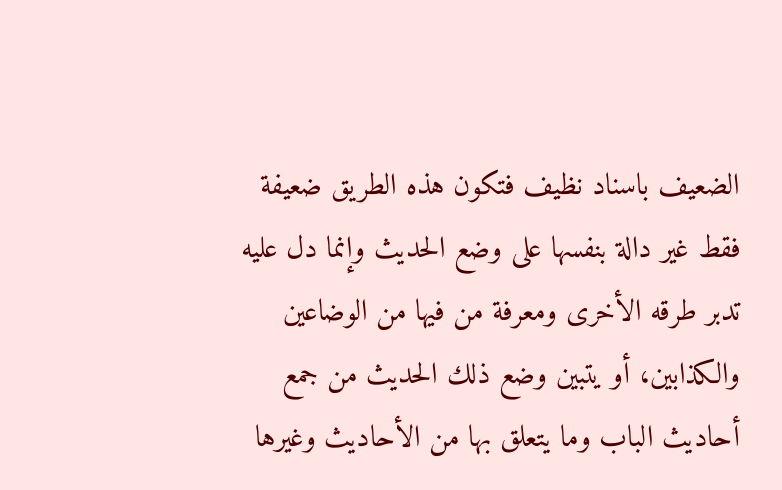الضعيف باسناد نظيف فتكون هذه الطريق ضعيفة فقط غير دالة بنفسها على وضع الحديث وإنما دل عليه تدبر طرقه الأخرى ومعرفة من فيها من الوضاعين والكذابين، أو يتبين وضع ذلك الحديث من جمع أحاديث الباب وما يتعلق بها من الأحاديث وغيرها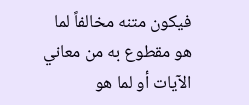فيكون متنه مخالفاً لما هو مقطوع به من معاني الآيات أو لما هو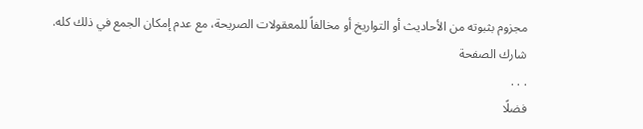مجزوم بثبوته من الأحاديث أو التواريخ أو مخالفاً للمعقولات الصريحة، مع عدم إمكان الجمع في ذلك كله.
شارك الصفحة
. . .
فضلًا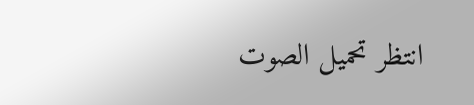انتظر تحميل الصوت